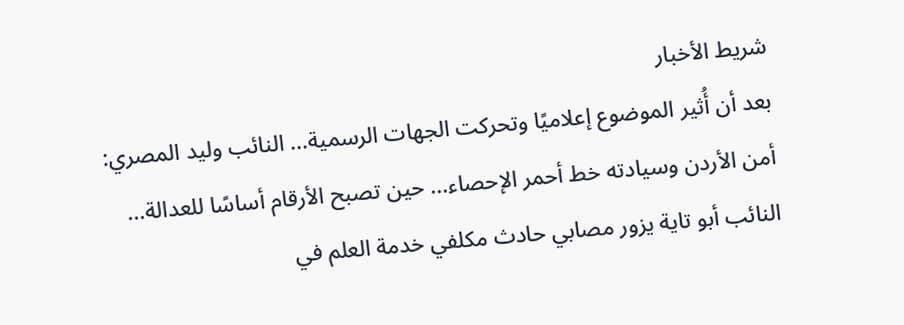شريط الأخبار
بعد أن أُثير الموضوع إعلاميًا وتحركت الجهات الرسمية... النائب وليد المصري: أمن الأردن وسيادته خط أحمر الإحصاء... حين تصبح الأرقام أساسًا للعدالة... النائب أبو تاية يزور مصابي حادث مكلفي خدمة العلم في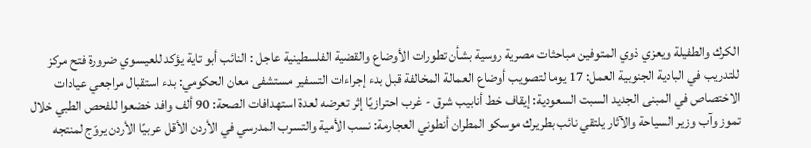الكرك والطفيلة ويعزي ذوي المتوفين مباحثات مصرية روسية بشأن تطورات الأوضاع والقضية الفلسطينية عاجل : النائب أبو تاية يؤكد للعيسوي ضرورة فتح مركز للتدريب في البادية الجنوبية العمل: 17 يوما لتصويب أوضاع العمالة المخالفة قبل بدء إجراءات التسفير مستشفى معان الحكومي: بدء استقبال مراجعي عيادات الاختصاص في المبنى الجديد السبت السعودية: إيقاف خط أنابيب شرق - غرب احترازيًا إثر تعرضه لعدة استهدافات الصحة: 90 ألف وافد خضعوا للفحص الطبي خلال تموز وآب وزير السياحة والآثار يلتقي نائب بطريرك موسكو المطران أنطوني العجارمة: نسب الأمية والتسرب المدرسي في الأردن الأقل عربيًا الأردن يروّج لمنتجه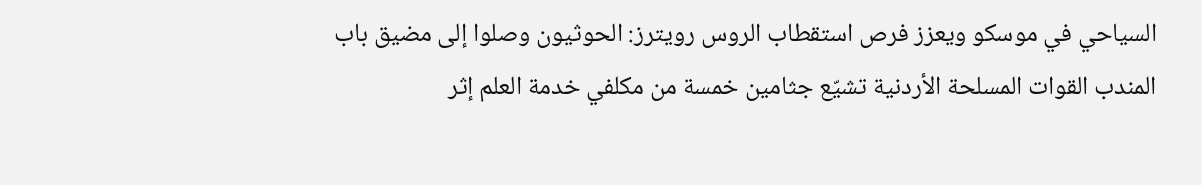السياحي في موسكو ويعزز فرص استقطاب الروس رويترز: الحوثيون وصلوا إلى مضيق باب المندب القوات المسلحة الأردنية تشيّع جثامين خمسة من مكلفي خدمة العلم إثر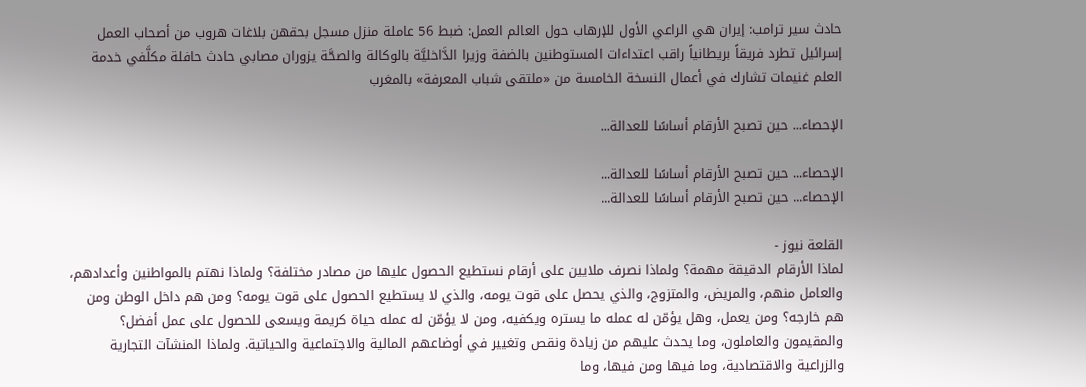حادث سير ترامب: إيران هي الراعي الأول للإرهاب حول العالم العمل: ضبط 56 عاملة منزل مسجل بحقهن بلاغات هروب من أصحاب العمل إسرائيل تطرد فريقاً بريطانياً راقب اعتداءات المستوطنين بالضفة وزيرا الدَّاخليَّة بالوكالة والصحَّة يزوران مصابي حادث حافلة مكلَّفي خدمة العلم غنيمات تشارك في أعمال النسخة الخامسة من «ملتقى شباب المعرفة» بالمغرب

الإحصاء... حين تصبح الأرقام أساسًا للعدالة...

الإحصاء... حين تصبح الأرقام أساسًا للعدالة...
الإحصاء... حين تصبح الأرقام أساسًا للعدالة...

القلعة نيوز -
لماذا الأرقام الدقيقة مهمة؟ ولماذا نصرف ملايين على أرقام نستطيع الحصول عليها من مصادر مختلفة؟ ولماذا نهتم بالمواطنين وأعدادهم، والعامل منهم، والمريض، والمتزوج، والذي يحصل على قوت يومه، والذي لا يستطيع الحصول على قوت يومه؟ ومن هم داخل الوطن ومن هم خارجه؟ ومن يعمل، وهل يؤمّن له عمله ما يستره ويكفيه، ومن لا يؤمّن له عمله حياة كريمة ويسعى للحصول على عمل أفضل؟ والمقيمون والعاملون، وما يحدث عليهم من زيادة ونقص وتغيير في أوضاعهم المالية والاجتماعية والحياتية. ولماذا المنشآت التجارية والزراعية والاقتصادية، وما فيها ومن فيها، وما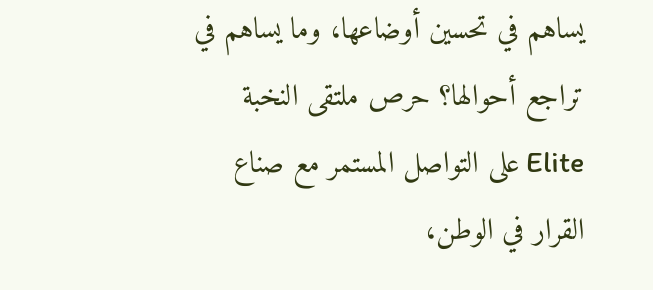يساهم في تحسين أوضاعها، وما يساهم في تراجع أحوالها؟ حرص ملتقى النخبة Elite على التواصل المستمر مع صناع القرار في الوطن،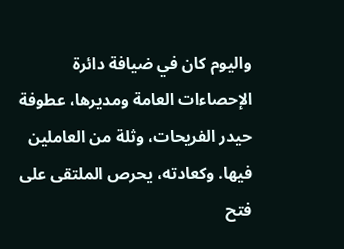واليوم كان في ضيافة دائرة الإحصاءات العامة ومديرها، عطوفة حيدر الفريحات، وثلة من العاملين فيها. وكعادته، يحرص الملتقى على فتح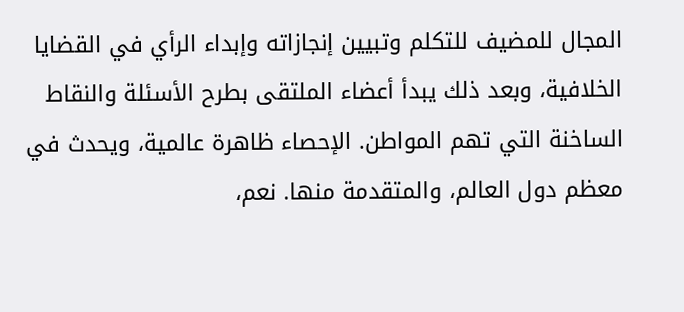المجال للمضيف للتكلم وتبيين إنجازاته وإبداء الرأي في القضايا الخلافية، وبعد ذلك يبدأ أعضاء الملتقى بطرح الأسئلة والنقاط الساخنة التي تهم المواطن. الإحصاء ظاهرة عالمية، ويحدث في معظم دول العالم، والمتقدمة منها. نعم،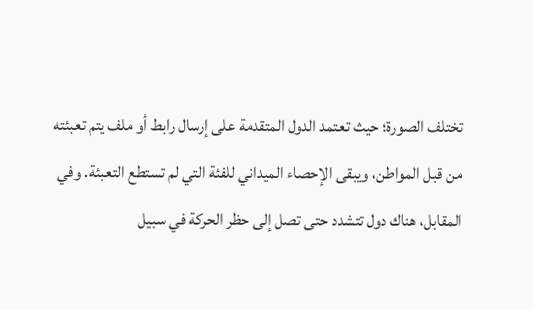تختلف الصورة؛ حيث تعتمد الدول المتقدمة على إرسال رابط أو ملف يتم تعبئته من قبل المواطن، ويبقى الإحصاء الميداني للفئة التي لم تستطع التعبئة. وفي المقابل، هناك دول تتشدد حتى تصل إلى حظر الحركة في سبيل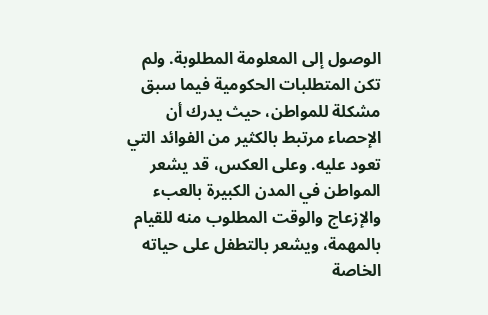الوصول إلى المعلومة المطلوبة. ولم تكن المتطلبات الحكومية فيما سبق مشكلة للمواطن، حيث يدرك أن الإحصاء مرتبط بالكثير من الفوائد التي تعود عليه. وعلى العكس، قد يشعر المواطن في المدن الكبيرة بالعبء والإزعاج والوقت المطلوب منه للقيام بالمهمة، ويشعر بالتطفل على حياته الخاصة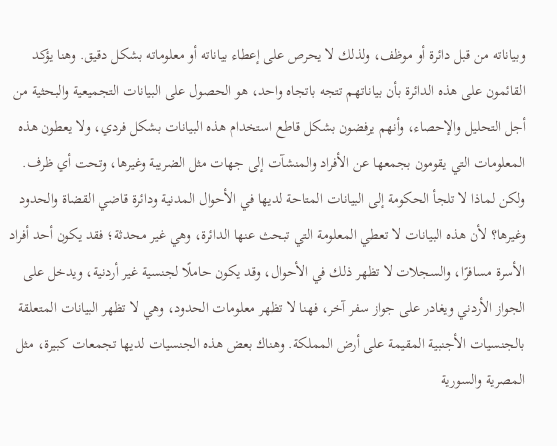وبياناته من قبل دائرة أو موظف، ولذلك لا يحرص على إعطاء بياناته أو معلوماته بشكل دقيق. وهنا يؤكد القائمون على هذه الدائرة بأن بياناتهم تتجه باتجاه واحد، هو الحصول على البيانات التجميعية والبحثية من أجل التحليل والإحصاء، وأنهم يرفضون بشكل قاطع استخدام هذه البيانات بشكل فردي، ولا يعطون هذه المعلومات التي يقومون بجمعها عن الأفراد والمنشآت إلى جهات مثل الضريبة وغيرها، وتحت أي ظرف. ولكن لماذا لا تلجأ الحكومة إلى البيانات المتاحة لديها في الأحوال المدنية ودائرة قاضي القضاة والحدود وغيرها؟ لأن هذه البيانات لا تعطي المعلومة التي تبحث عنها الدائرة، وهي غير محدثة؛ فقد يكون أحد أفراد الأسرة مسافرًا، والسجلات لا تظهر ذلك في الأحوال، وقد يكون حاملًا لجنسية غير أردنية، ويدخل على الجواز الأردني ويغادر على جواز سفر آخر، فهنا لا تظهر معلومات الحدود، وهي لا تظهر البيانات المتعلقة بالجنسيات الأجنبية المقيمة على أرض المملكة. وهناك بعض هذه الجنسيات لديها تجمعات كبيرة، مثل المصرية والسورية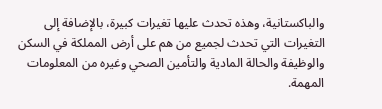والباكستانية، وهذه تحدث عليها تغيرات كبيرة، بالإضافة إلى التغيرات التي تحدث لجميع من هم على أرض المملكة في السكن والوظيفة والحالة المادية والتأمين الصحي وغيره من المعلومات المهمة.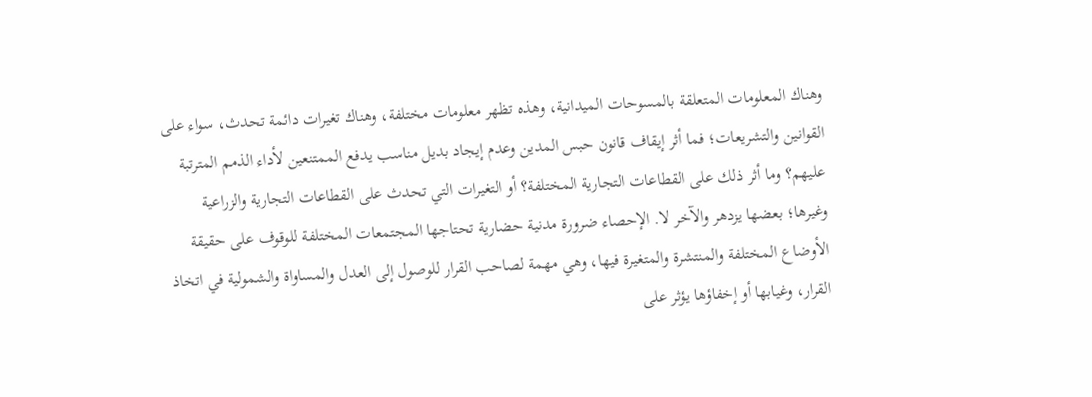وهناك المعلومات المتعلقة بالمسوحات الميدانية، وهذه تظهر معلومات مختلفة، وهناك تغيرات دائمة تحدث، سواء على القوانين والتشريعات؛ فما أثر إيقاف قانون حبس المدين وعدم إيجاد بديل مناسب يدفع الممتنعين لأداء الذمم المترتبة عليهم؟ وما أثر ذلك على القطاعات التجارية المختلفة؟ أو التغيرات التي تحدث على القطاعات التجارية والزراعية وغيرها؛ بعضها يزدهر والآخر لا. الإحصاء ضرورة مدنية حضارية تحتاجها المجتمعات المختلفة للوقوف على حقيقة الأوضاع المختلفة والمنتشرة والمتغيرة فيها، وهي مهمة لصاحب القرار للوصول إلى العدل والمساواة والشمولية في اتخاذ القرار، وغيابها أو إخفاؤها يؤثر على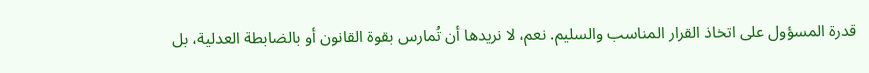قدرة المسؤول على اتخاذ القرار المناسب والسليم. نعم، لا نريدها أن تُمارس بقوة القانون أو بالضابطة العدلية، بل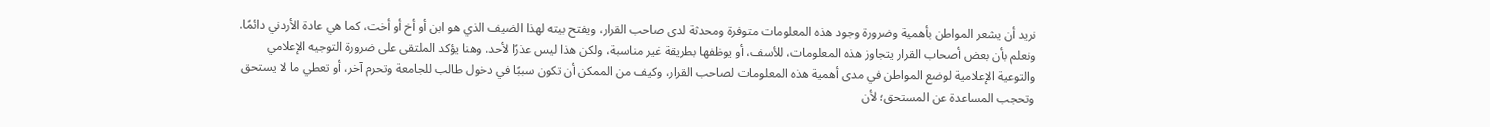نريد أن يشعر المواطن بأهمية وضرورة وجود هذه المعلومات متوفرة ومحدثة لدى صاحب القرار، ويفتح بيته لهذا الضيف الذي هو ابن أو أخ أو أخت، كما هي عادة الأردني دائمًا. ونعلم بأن بعض أصحاب القرار يتجاوز هذه المعلومات، للأسف، أو يوظفها بطريقة غير مناسبة، ولكن هذا ليس عذرًا لأحد. وهنا يؤكد الملتقى على ضرورة التوجيه الإعلامي والتوعية الإعلامية لوضع المواطن في مدى أهمية هذه المعلومات لصاحب القرار، وكيف من الممكن أن تكون سببًا في دخول طالب للجامعة وتحرم آخر، أو تعطي ما لا يستحق وتحجب المساعدة عن المستحق؛ لأن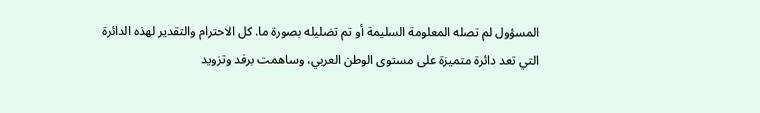المسؤول لم تصله المعلومة السليمة أو تم تضليله بصورة ما. كل الاحترام والتقدير لهذه الدائرة التي تعد دائرة متميزة على مستوى الوطن العربي، وساهمت برفد وتزويد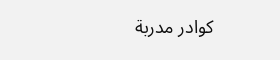كوادر مدربة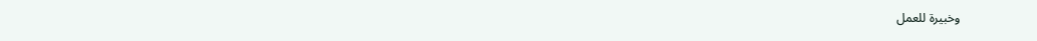وخبيرة للعمل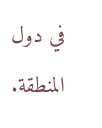في دول المنطقة.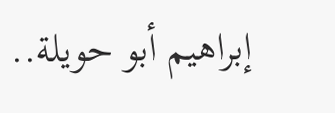إبراهيم أبو حويلة..